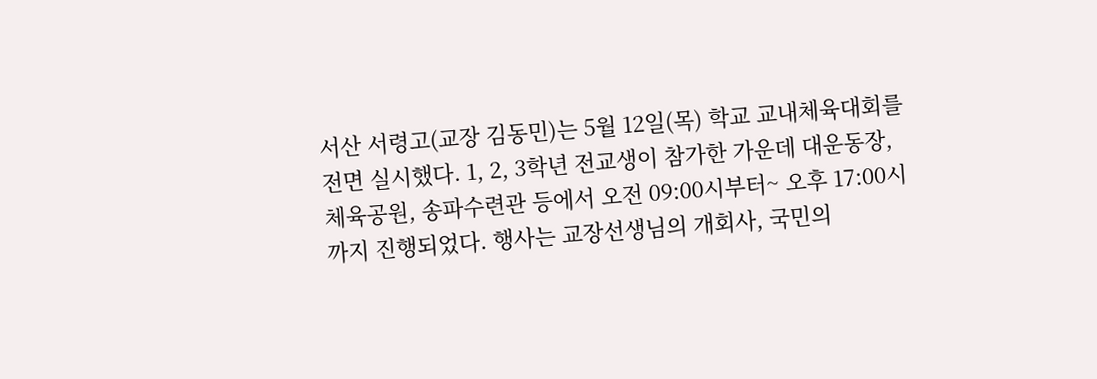서산 서령고(교장 김동민)는 5월 12일(목) 학교 교내체육대회를 전면 실시했다. 1, 2, 3학년 전교생이 참가한 가운데 대운동장, 체육공원, 송파수련관 등에서 오전 09:00시부터~ 오후 17:00시까지 진행되었다. 행사는 교장선생님의 개회사, 국민의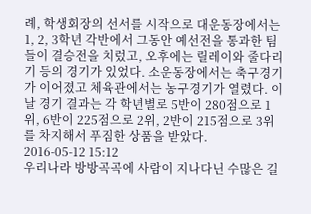례, 학생회장의 선서를 시작으로 대운동장에서는 1, 2, 3학년 각반에서 그동안 예선전을 통과한 팀들이 결승전을 치렀고, 오후에는 릴레이와 줄다리기 등의 경기가 있었다. 소운동장에서는 축구경기가 이어졌고 체육관에서는 농구경기가 열렸다. 이날 경기 결과는 각 학년별로 5반이 280점으로 1위, 6반이 225점으로 2위, 2반이 215점으로 3위를 차지해서 푸짐한 상품을 받았다.
2016-05-12 15:12
우리나라 방방곡곡에 사람이 지나다닌 수많은 길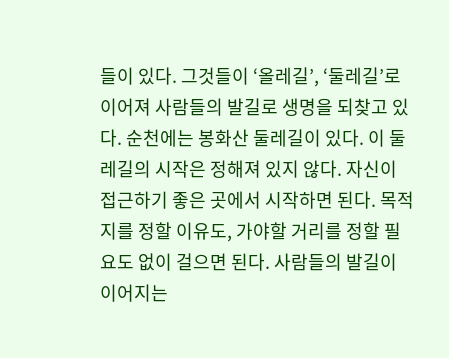들이 있다. 그것들이 ‘올레길’, ‘둘레길’로 이어져 사람들의 발길로 생명을 되찾고 있다. 순천에는 봉화산 둘레길이 있다. 이 둘레길의 시작은 정해져 있지 않다. 자신이 접근하기 좋은 곳에서 시작하면 된다. 목적지를 정할 이유도, 가야할 거리를 정할 필요도 없이 걸으면 된다. 사람들의 발길이 이어지는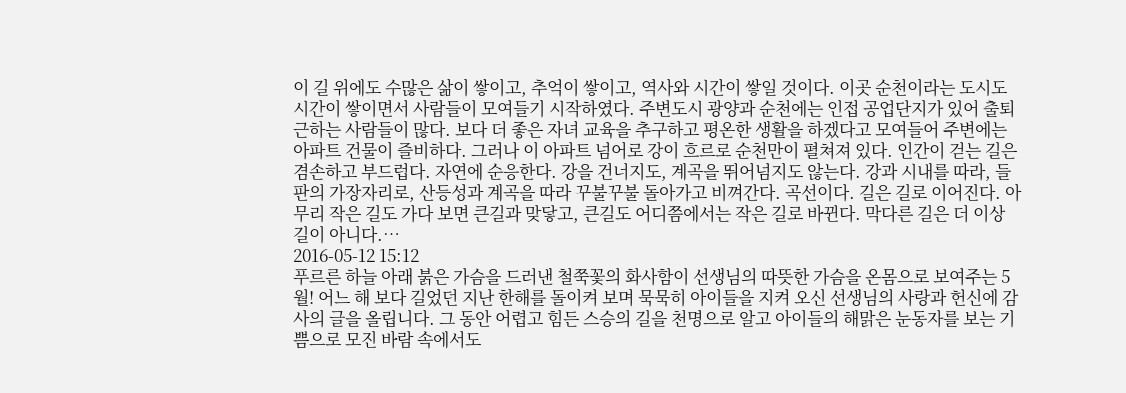이 길 위에도 수많은 삶이 쌓이고, 추억이 쌓이고, 역사와 시간이 쌓일 것이다. 이곳 순천이라는 도시도 시간이 쌓이면서 사람들이 모여들기 시작하였다. 주변도시 광양과 순천에는 인접 공업단지가 있어 출퇴근하는 사람들이 많다. 보다 더 좋은 자녀 교육을 추구하고 평온한 생활을 하겠다고 모여들어 주변에는 아파트 건물이 즐비하다. 그러나 이 아파트 넘어로 강이 흐르로 순천만이 펼쳐져 있다. 인간이 걷는 길은 겸손하고 부드럽다. 자연에 순응한다. 강을 건너지도, 계곡을 뛰어넘지도 않는다. 강과 시내를 따라, 들판의 가장자리로, 산등성과 계곡을 따라 꾸불꾸불 돌아가고 비껴간다. 곡선이다. 길은 길로 이어진다. 아무리 작은 길도 가다 보면 큰길과 맞닿고, 큰길도 어디쯤에서는 작은 길로 바뀐다. 막다른 길은 더 이상 길이 아니다.…
2016-05-12 15:12
푸르른 하늘 아래 붉은 가슴을 드러낸 철쭉꽃의 화사함이 선생님의 따뜻한 가슴을 온몸으로 보여주는 5월! 어느 해 보다 길었던 지난 한해를 돌이켜 보며 묵묵히 아이들을 지켜 오신 선생님의 사랑과 헌신에 감사의 글을 올립니다. 그 동안 어렵고 힘든 스승의 길을 천명으로 알고 아이들의 해맑은 눈동자를 보는 기쁨으로 모진 바람 속에서도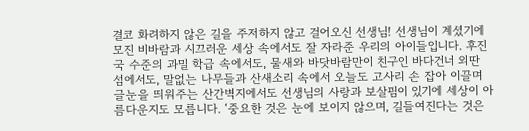결코 화려하지 않은 길을 주저하지 않고 걸어오신 선생님! 선생님이 계셨기에 모진 비바람과 시끄러운 세상 속에서도 잘 자라준 우리의 아이들입니다. 후진국 수준의 과밀 학급 속에서도, 물새와 바닷바람만이 친구인 바다건너 외딴 섬에서도, 말없는 나무들과 산새소리 속에서 오늘도 고사리 손 잡아 이끌며 글눈을 띄워주는 산간벽지에서도 선생님의 사랑과 보살핌이 있기에 세상이 아름다운지도 모릅니다. ‘중요한 것은 눈에 보이지 않으며, 길들여진다는 것은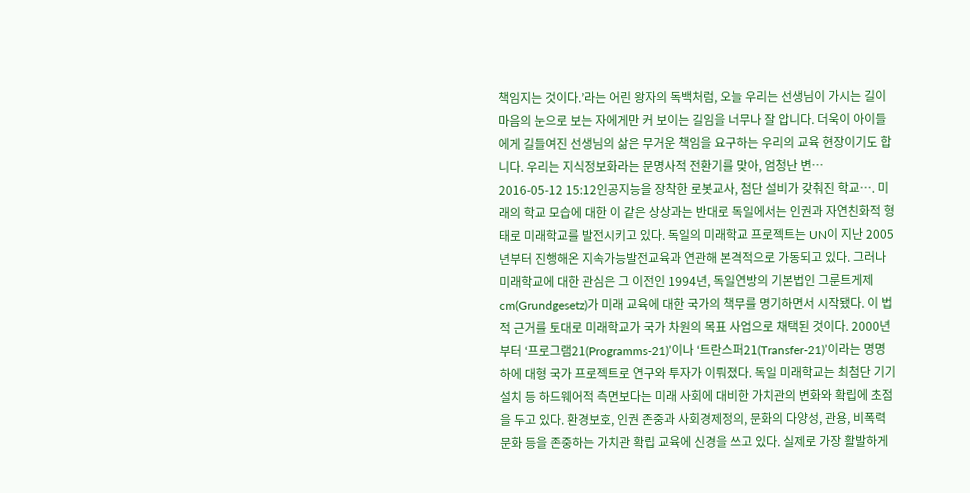책임지는 것이다.’라는 어린 왕자의 독백처럼, 오늘 우리는 선생님이 가시는 길이 마음의 눈으로 보는 자에게만 커 보이는 길임을 너무나 잘 압니다. 더욱이 아이들에게 길들여진 선생님의 삶은 무거운 책임을 요구하는 우리의 교육 현장이기도 합니다. 우리는 지식정보화라는 문명사적 전환기를 맞아, 엄청난 변…
2016-05-12 15:12인공지능을 장착한 로봇교사, 첨단 설비가 갖춰진 학교…. 미래의 학교 모습에 대한 이 같은 상상과는 반대로 독일에서는 인권과 자연친화적 형태로 미래학교를 발전시키고 있다. 독일의 미래학교 프로젝트는 UN이 지난 2005년부터 진행해온 지속가능발전교육과 연관해 본격적으로 가동되고 있다. 그러나 미래학교에 대한 관심은 그 이전인 1994년, 독일연방의 기본법인 그룬트게제cm(Grundgesetz)가 미래 교육에 대한 국가의 책무를 명기하면서 시작됐다. 이 법적 근거를 토대로 미래학교가 국가 차원의 목표 사업으로 채택된 것이다. 2000년부터 ‘프로그램21(Programms-21)’이나 ‘트란스퍼21(Transfer-21)’이라는 명명 하에 대형 국가 프로젝트로 연구와 투자가 이뤄졌다. 독일 미래학교는 최첨단 기기 설치 등 하드웨어적 측면보다는 미래 사회에 대비한 가치관의 변화와 확립에 초점을 두고 있다. 환경보호, 인권 존중과 사회경제정의, 문화의 다양성, 관용, 비폭력 문화 등을 존중하는 가치관 확립 교육에 신경을 쓰고 있다. 실제로 가장 활발하게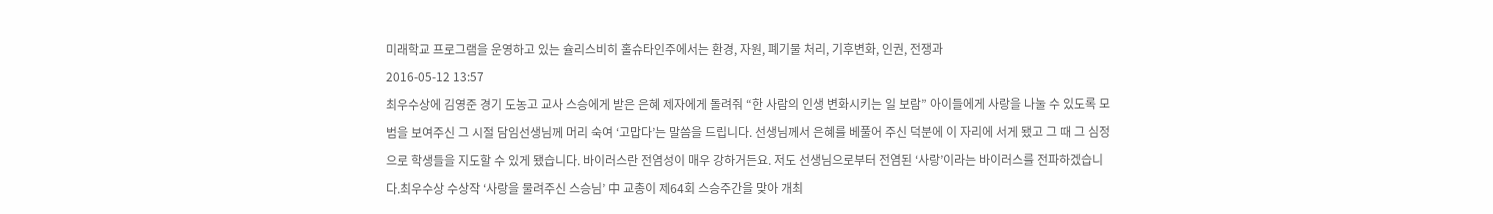미래학교 프로그램을 운영하고 있는 슐리스비히 홀슈타인주에서는 환경, 자원, 폐기물 처리, 기후변화, 인권, 전쟁과
2016-05-12 13:57
최우수상에 김영준 경기 도농고 교사 스승에게 받은 은혜 제자에게 돌려줘 “한 사람의 인생 변화시키는 일 보람” 아이들에게 사랑을 나눌 수 있도록 모범을 보여주신 그 시절 담임선생님께 머리 숙여 ‘고맙다’는 말씀을 드립니다. 선생님께서 은혜를 베풀어 주신 덕분에 이 자리에 서게 됐고 그 때 그 심정으로 학생들을 지도할 수 있게 됐습니다. 바이러스란 전염성이 매우 강하거든요. 저도 선생님으로부터 전염된 ‘사랑’이라는 바이러스를 전파하겠습니다.최우수상 수상작 ‘사랑을 물려주신 스승님’ 中 교총이 제64회 스승주간을 맞아 개최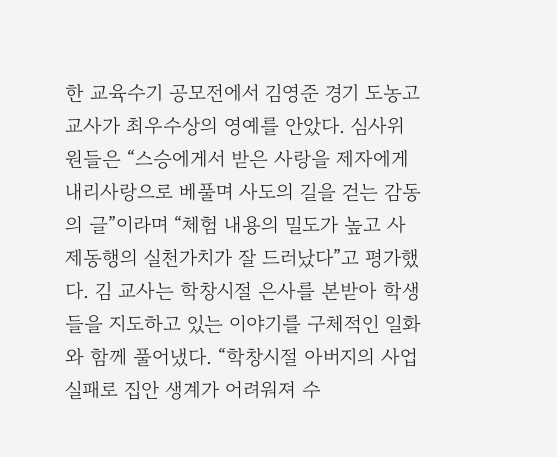한 교육수기 공모전에서 김영준 경기 도농고 교사가 최우수상의 영예를 안았다. 심사위원들은 “스승에게서 받은 사랑을 제자에게 내리사랑으로 베풀며 사도의 길을 걷는 감동의 글”이라며 “체험 내용의 밀도가 높고 사제동행의 실천가치가 잘 드러났다”고 평가했다. 김 교사는 학창시절 은사를 본받아 학생들을 지도하고 있는 이야기를 구체적인 일화와 함께 풀어냈다. “학창시절 아버지의 사업 실패로 집안 생계가 어려워져 수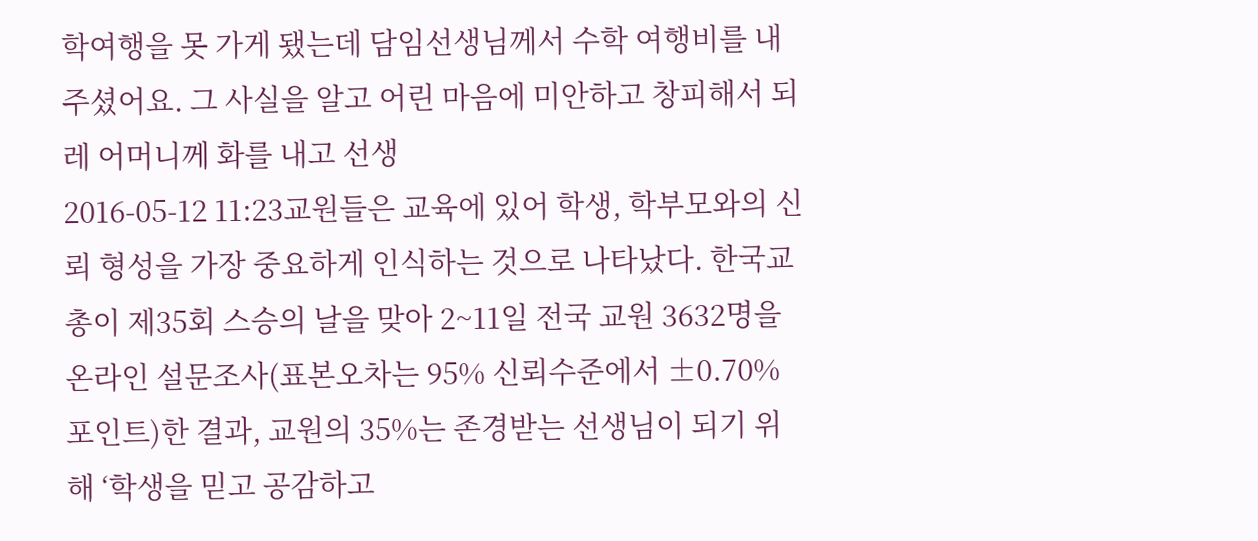학여행을 못 가게 됐는데 담임선생님께서 수학 여행비를 내주셨어요. 그 사실을 알고 어린 마음에 미안하고 창피해서 되레 어머니께 화를 내고 선생
2016-05-12 11:23교원들은 교육에 있어 학생, 학부모와의 신뢰 형성을 가장 중요하게 인식하는 것으로 나타났다. 한국교총이 제35회 스승의 날을 맞아 2~11일 전국 교원 3632명을 온라인 설문조사(표본오차는 95% 신뢰수준에서 ±0.70%포인트)한 결과, 교원의 35%는 존경받는 선생님이 되기 위해 ‘학생을 믿고 공감하고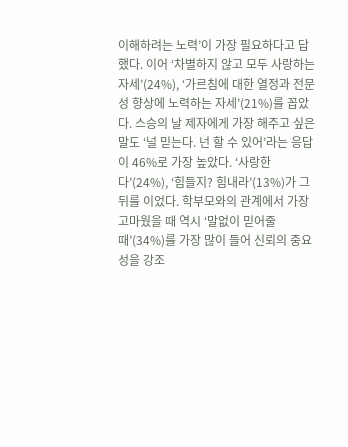이해하려는 노력’이 가장 필요하다고 답했다. 이어 ‘차별하지 않고 모두 사랑하는 자세’(24%), ‘가르침에 대한 열정과 전문성 향상에 노력하는 자세’(21%)를 꼽았다. 스승의 날 제자에게 가장 해주고 싶은 말도 ‘널 믿는다. 넌 할 수 있어’라는 응답이 46%로 가장 높았다. ‘사랑한다’(24%), ‘힘들지? 힘내라’(13%)가 그 뒤를 이었다. 학부모와의 관계에서 가장 고마웠을 때 역시 ‘말없이 믿어줄 때’(34%)를 가장 많이 들어 신뢰의 중요성을 강조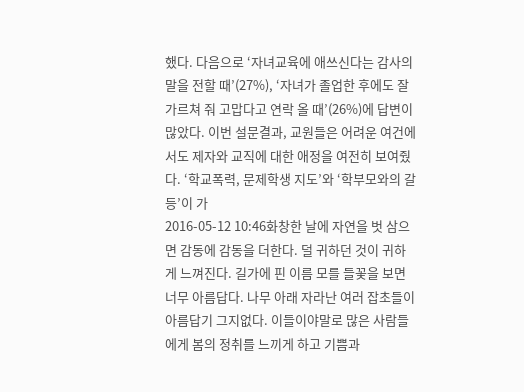했다. 다음으로 ‘자녀교육에 애쓰신다는 감사의 말을 전할 때’(27%), ‘자녀가 졸업한 후에도 잘 가르쳐 줘 고맙다고 연락 올 때’(26%)에 답변이 많았다. 이번 설문결과, 교원들은 어려운 여건에서도 제자와 교직에 대한 애정을 여전히 보여줬다. ‘학교폭력, 문제학생 지도’와 ‘학부모와의 갈등’이 가
2016-05-12 10:46화창한 날에 자연을 벗 삼으면 감동에 감동을 더한다. 덜 귀하던 것이 귀하게 느껴진다. 길가에 핀 이름 모를 들꽃을 보면 너무 아름답다. 나무 아래 자라난 여러 잡초들이 아름답기 그지없다. 이들이야말로 많은 사람들에게 봄의 정취를 느끼게 하고 기쁨과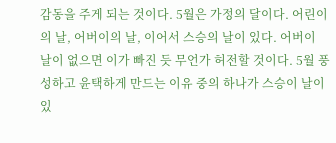감동을 주게 되는 것이다. 5월은 가정의 달이다. 어린이의 날, 어버이의 날, 이어서 스승의 날이 있다. 어버이 날이 없으면 이가 빠진 듯 무언가 허전할 것이다. 5월 풍성하고 윤택하게 만드는 이유 중의 하나가 스승이 날이 있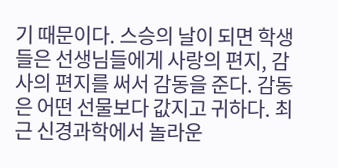기 때문이다. 스승의 날이 되면 학생들은 선생님들에게 사랑의 편지, 감사의 편지를 써서 감동을 준다. 감동은 어떤 선물보다 값지고 귀하다. 최근 신경과학에서 놀라운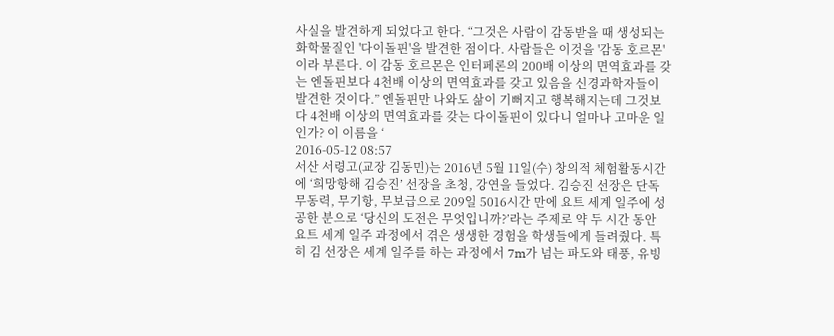사실을 발견하게 되었다고 한다. “그것은 사람이 감동받을 때 생성되는 화학물질인 '다이돌핀'을 발견한 점이다. 사람들은 이것을 '감동 호르몬'이라 부른다. 이 감동 호르몬은 인터페론의 200배 이상의 면역효과를 갖는 엔돌핀보다 4천배 이상의 면역효과를 갖고 있음을 신경과학자들이 발견한 것이다.” 엔돌핀만 나와도 삶이 기뻐지고 행복해지는데 그것보다 4천배 이상의 면역효과를 갖는 다이돌핀이 있다니 얼마나 고마운 일인가? 이 이름을 ‘
2016-05-12 08:57
서산 서령고(교장 김동민)는 2016년 5월 11일(수) 창의적 체험활동시간에 ‘희망항해 김승진’ 선장을 초청, 강연을 들었다. 김승진 선장은 단독 무동력, 무기항, 무보급으로 209일 5016시간 만에 요트 세계 일주에 성공한 분으로 ‘당신의 도전은 무엇입니까?’라는 주제로 약 두 시간 동안 요트 세계 일주 과정에서 겪은 생생한 경험을 학생들에게 들려줬다. 특히 김 선장은 세계 일주를 하는 과정에서 7m가 넘는 파도와 태풍, 유빙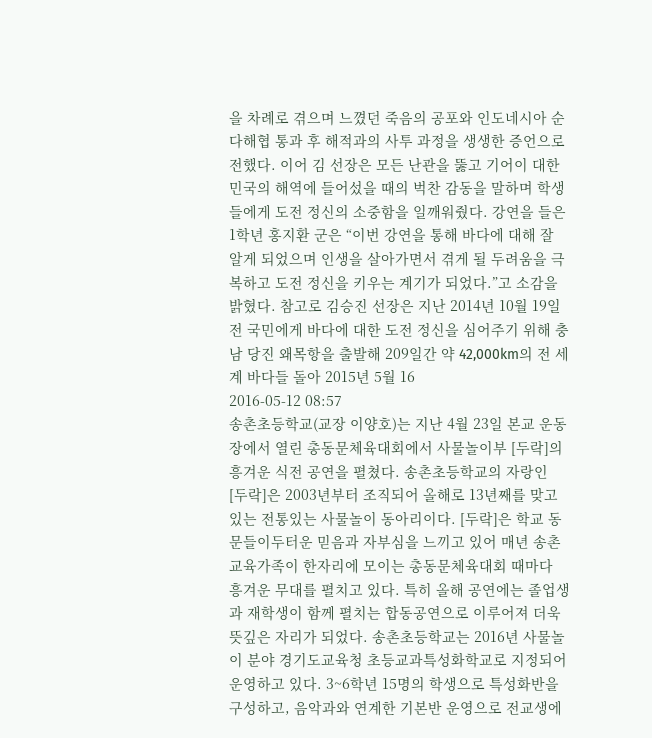을 차례로 겪으며 느꼈던 죽음의 공포와 인도네시아 순다해협 통과 후 해적과의 사투 과정을 생생한 증언으로 전했다. 이어 김 선장은 모든 난관을 뚫고 기어이 대한민국의 해역에 들어섰을 때의 벅찬 감동을 말하며 학생들에게 도전 정신의 소중함을 일깨워줬다. 강연을 들은 1학년 홍지환 군은 “이번 강연을 통해 바다에 대해 잘 알게 되었으며 인생을 살아가면서 겪게 될 두려움을 극복하고 도전 정신을 키우는 계기가 되었다.”고 소감을 밝혔다. 참고로 김승진 선장은 지난 2014년 10월 19일 전 국민에게 바다에 대한 도전 정신을 심어주기 위해 충남 당진 왜목항을 출발해 209일간 약 42,000km의 전 세계 바다들 돌아 2015년 5월 16
2016-05-12 08:57
송촌초등학교(교장 이양호)는 지난 4월 23일 본교 운동장에서 열린 총동문체육대회에서 사물놀이부 [두락]의 흥겨운 식전 공연을 펼쳤다. 송촌초등학교의 자랑인 [두락]은 2003년부터 조직되어 올해로 13년째를 맞고 있는 전통있는 사물놀이 동아리이다. [두락]은 학교 동문들이두터운 믿음과 자부심을 느끼고 있어 매년 송촌교육가족이 한자리에 모이는 총동문체육대회 때마다 흥겨운 무대를 펼치고 있다. 특히 올해 공연에는 졸업생과 재학생이 함께 펼치는 합동공연으로 이루어져 더욱 뜻깊은 자리가 되었다. 송촌초등학교는 2016년 사물놀이 분야 경기도교육청 초등교과특성화학교로 지정되어 운영하고 있다. 3~6학년 15명의 학생으로 특성화반을 구성하고, 음악과와 연계한 기본반 운영으로 전교생에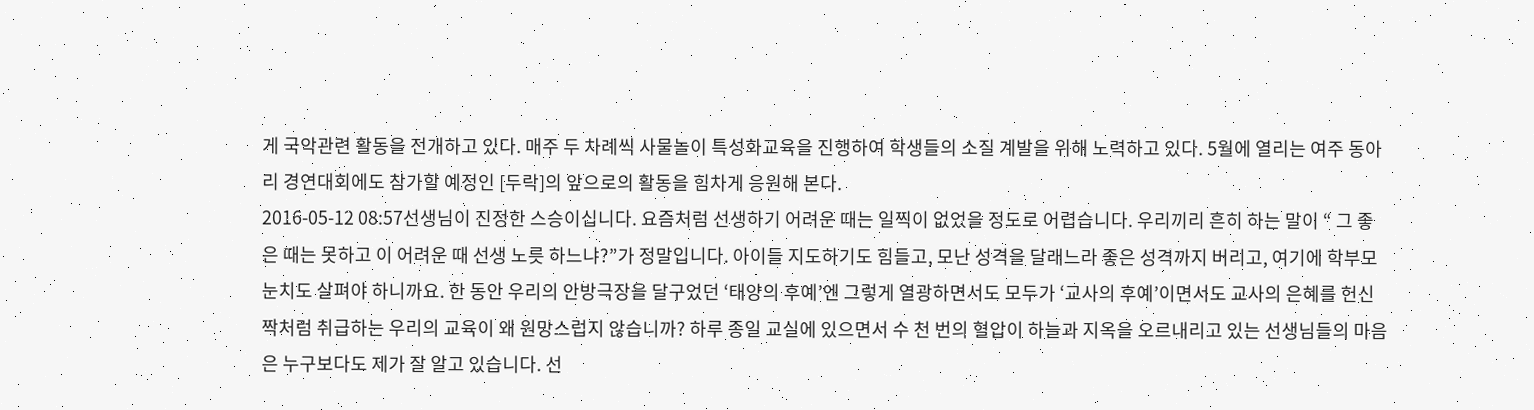게 국악관련 활동을 전개하고 있다. 매주 두 차례씩 사물놀이 특성화교육을 진행하여 학생들의 소질 계발을 위해 노력하고 있다. 5월에 열리는 여주 동아리 경연대회에도 참가할 예정인 [두락]의 앞으로의 활동을 힘차게 응원해 본다.
2016-05-12 08:57선생님이 진정한 스승이십니다. 요즘처럼 선생하기 어려운 때는 일찍이 없었을 정도로 어렵습니다. 우리끼리 흔히 하는 말이 “ 그 좋은 때는 못하고 이 어려운 때 선생 노릇 하느냐?”가 정말입니다. 아이들 지도하기도 힘들고, 모난 성격을 달래느라 좋은 성격까지 버리고, 여기에 학부모 눈치도 살펴야 하니까요. 한 동안 우리의 안방극장을 달구었던 ‘태양의 후예’엔 그렇게 열광하면서도 모두가 ‘교사의 후예’이면서도 교사의 은혜를 헌신짝처럼 취급하는 우리의 교육이 왜 원망스럽지 않습니까? 하루 종일 교실에 있으면서 수 천 번의 혈압이 하늘과 지옥을 오르내리고 있는 선생님들의 마음은 누구보다도 제가 잘 알고 있습니다. 선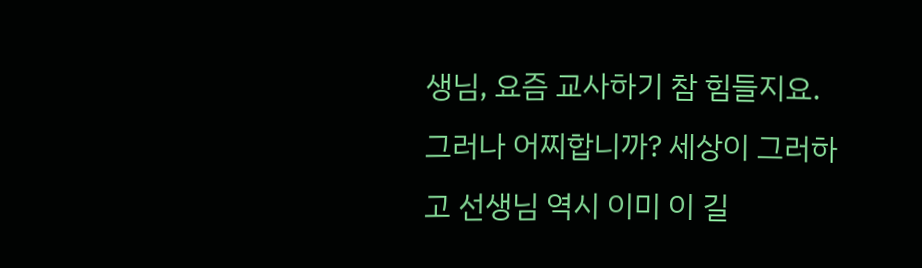생님, 요즘 교사하기 참 힘들지요. 그러나 어찌합니까? 세상이 그러하고 선생님 역시 이미 이 길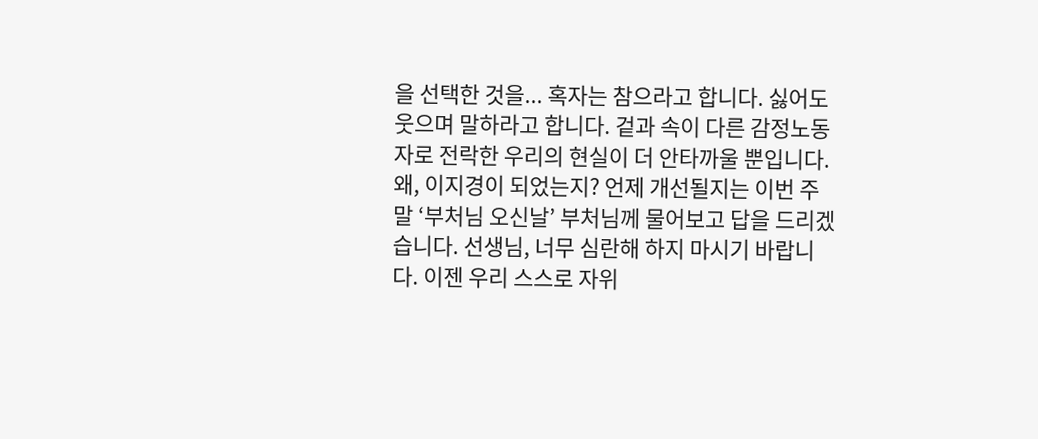을 선택한 것을... 혹자는 참으라고 합니다. 싫어도 웃으며 말하라고 합니다. 겉과 속이 다른 감정노동자로 전락한 우리의 현실이 더 안타까울 뿐입니다. 왜, 이지경이 되었는지? 언제 개선될지는 이번 주말 ‘부처님 오신날’ 부처님께 물어보고 답을 드리겠습니다. 선생님, 너무 심란해 하지 마시기 바랍니다. 이젠 우리 스스로 자위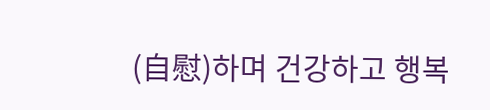(自慰)하며 건강하고 행복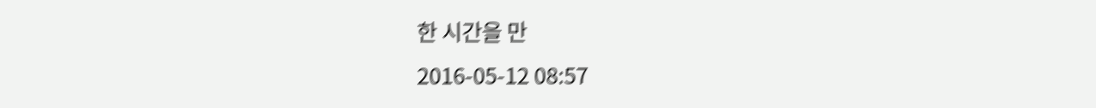한 시간을 만
2016-05-12 08:57